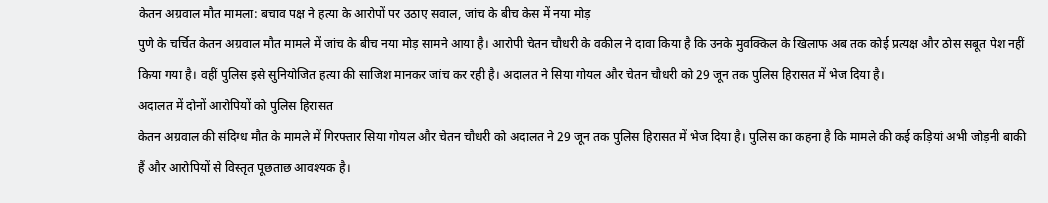केतन अग्रवाल मौत मामला: बचाव पक्ष ने हत्या के आरोपों पर उठाए सवाल, जांच के बीच केस में नया मोड़
पुणे के चर्चित केतन अग्रवाल मौत मामले में जांच के बीच नया मोड़ सामने आया है। आरोपी चेतन चौधरी के वकील ने दावा किया है कि उनके मुवक्किल के खिलाफ अब तक कोई प्रत्यक्ष और ठोस सबूत पेश नहीं किया गया है। वहीं पुलिस इसे सुनियोजित हत्या की साजिश मानकर जांच कर रही है। अदालत ने सिया गोयल और चेतन चौधरी को 29 जून तक पुलिस हिरासत में भेज दिया है।
अदालत में दोनों आरोपियों को पुलिस हिरासत
केतन अग्रवाल की संदिग्ध मौत के मामले में गिरफ्तार सिया गोयल और चेतन चौधरी को अदालत ने 29 जून तक पुलिस हिरासत में भेज दिया है। पुलिस का कहना है कि मामले की कई कड़ियां अभी जोड़नी बाकी हैं और आरोपियों से विस्तृत पूछताछ आवश्यक है।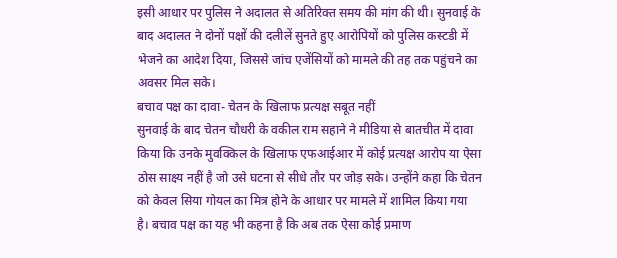इसी आधार पर पुलिस ने अदालत से अतिरिक्त समय की मांग की थी। सुनवाई के बाद अदालत ने दोनों पक्षों की दलीलें सुनते हुए आरोपियों को पुलिस कस्टडी में भेजने का आदेश दिया, जिससे जांच एजेंसियों को मामले की तह तक पहुंचने का अवसर मिल सके।
बचाव पक्ष का दावा- चेतन के खिलाफ प्रत्यक्ष सबूत नहीं
सुनवाई के बाद चेतन चौधरी के वकील राम सहाने ने मीडिया से बातचीत में दावा किया कि उनके मुवक्किल के खिलाफ एफआईआर में कोई प्रत्यक्ष आरोप या ऐसा ठोस साक्ष्य नहीं है जो उसे घटना से सीधे तौर पर जोड़ सके। उन्होंने कहा कि चेतन को केवल सिया गोयल का मित्र होने के आधार पर मामले में शामिल किया गया है। बचाव पक्ष का यह भी कहना है कि अब तक ऐसा कोई प्रमाण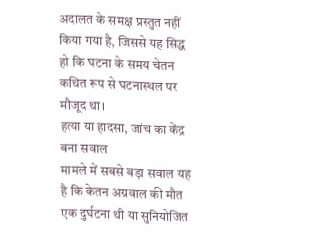अदालत के समक्ष प्रस्तुत नहीं किया गया है, जिससे यह सिद्ध हो कि घटना के समय चेतन कथित रूप से घटनास्थल पर मौजूद था।
हत्या या हादसा, जांच का केंद्र बना सवाल
मामले में सबसे बड़ा सवाल यह है कि केतन अग्रवाल की मौत एक दुर्घटना थी या सुनियोजित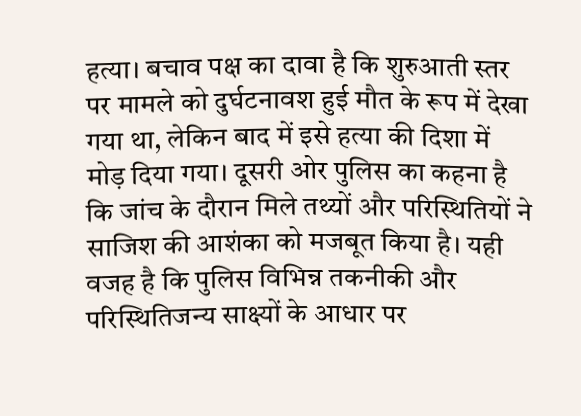हत्या। बचाव पक्ष का दावा है कि शुरुआती स्तर पर मामले को दुर्घटनावश हुई मौत के रूप में देखा गया था, लेकिन बाद में इसे हत्या की दिशा में मोड़ दिया गया। दूसरी ओर पुलिस का कहना है कि जांच के दौरान मिले तथ्यों और परिस्थितियों ने साजिश की आशंका को मजबूत किया है। यही वजह है कि पुलिस विभिन्न तकनीकी और परिस्थितिजन्य साक्ष्यों के आधार पर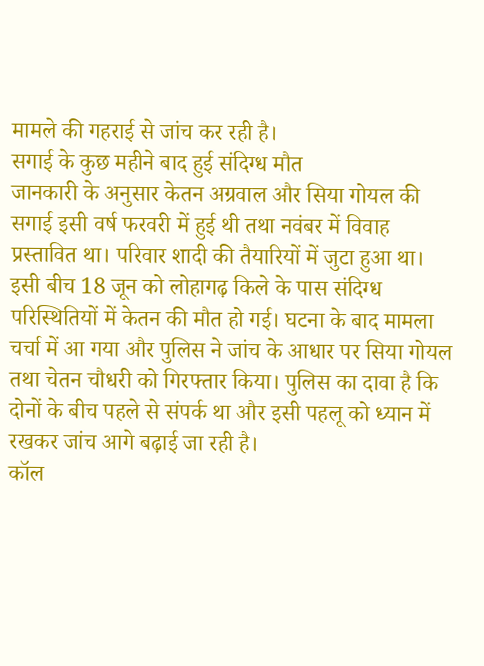मामले की गहराई से जांच कर रही है।
सगाई के कुछ महीने बाद हुई संदिग्ध मौत
जानकारी के अनुसार केतन अग्रवाल और सिया गोयल की सगाई इसी वर्ष फरवरी में हुई थी तथा नवंबर में विवाह प्रस्तावित था। परिवार शादी की तैयारियों में जुटा हुआ था। इसी बीच 18 जून को लोहागढ़ किले के पास संदिग्ध परिस्थितियों में केतन की मौत हो गई। घटना के बाद मामला चर्चा में आ गया और पुलिस ने जांच के आधार पर सिया गोयल तथा चेतन चौधरी को गिरफ्तार किया। पुलिस का दावा है कि दोनों के बीच पहले से संपर्क था और इसी पहलू को ध्यान में रखकर जांच आगे बढ़ाई जा रही है।
कॉल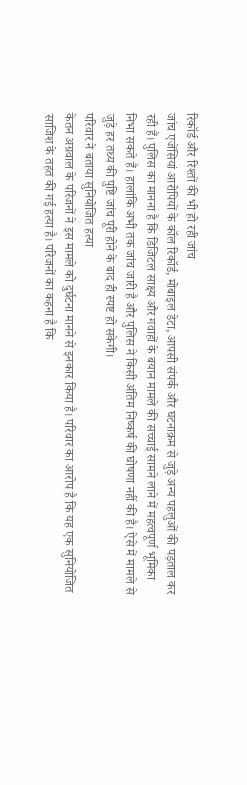रिकॉर्ड और रिश्तों की भी हो रही जांच
जांच एजेंसियां आरोपियों के कॉल रिकॉर्ड, मोबाइल डेटा, आपसी संपर्क और घटनाक्रम से जुड़े अन्य पहलुओं की पड़ताल कर रही हैं। पुलिस का मानना है कि डिजिटल साक्ष्य और गवाहों के बयान मामले की सच्चाई सामने लाने में महत्वपूर्ण भूमिका निभा सकते हैं। हालांकि अभी तक जांच जारी है और पुलिस ने किसी अंतिम निष्कर्ष की घोषणा नहीं की है। ऐसे में मामले से जुड़े हर तथ्य की पुष्टि जांच पूरी होने के बाद ही स्पष्ट हो सकेगी।
परिवार ने बताया सुनियोजित हत्या
केतन अग्रवाल के परिजनों ने इस मामले को दुर्घटना मानने से इनकार किया है। परिवार का आरोप है कि यह एक सुनियोजित साजिश के तहत की गई हत्या है। परिजनों का कहना है कि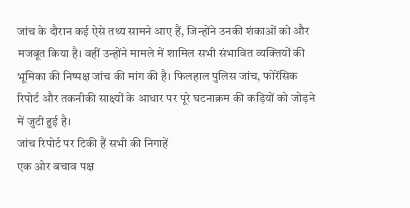जांच के दौरान कई ऐसे तथ्य सामने आए हैं, जिन्होंने उनकी शंकाओं को और मजबूत किया है। वहीं उन्होंने मामले में शामिल सभी संभावित व्यक्तियों की भूमिका की निष्पक्ष जांच की मांग की है। फिलहाल पुलिस जांच, फोरेंसिक रिपोर्ट और तकनीकी साक्ष्यों के आधार पर पूरे घटनाक्रम की कड़ियों को जोड़ने में जुटी हुई है।
जांच रिपोर्ट पर टिकी हैं सभी की निगाहें
एक ओर बचाव पक्ष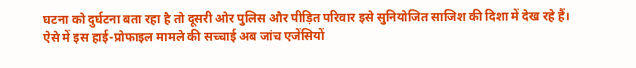घटना को दुर्घटना बता रहा है तो दूसरी ओर पुलिस और पीड़ित परिवार इसे सुनियोजित साजिश की दिशा में देख रहे हैं। ऐसे में इस हाई-प्रोफाइल मामले की सच्चाई अब जांच एजेंसियों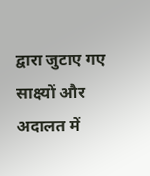द्वारा जुटाए गए साक्ष्यों और अदालत में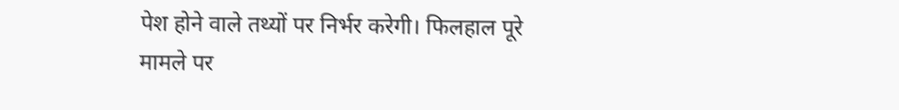पेश होने वाले तथ्यों पर निर्भर करेगी। फिलहाल पूरे मामले पर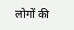लोगों की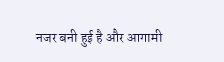नजर बनी हुई है और आगामी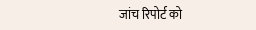जांच रिपोर्ट को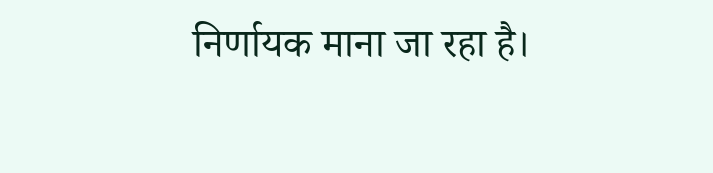निर्णायक माना जा रहा है।